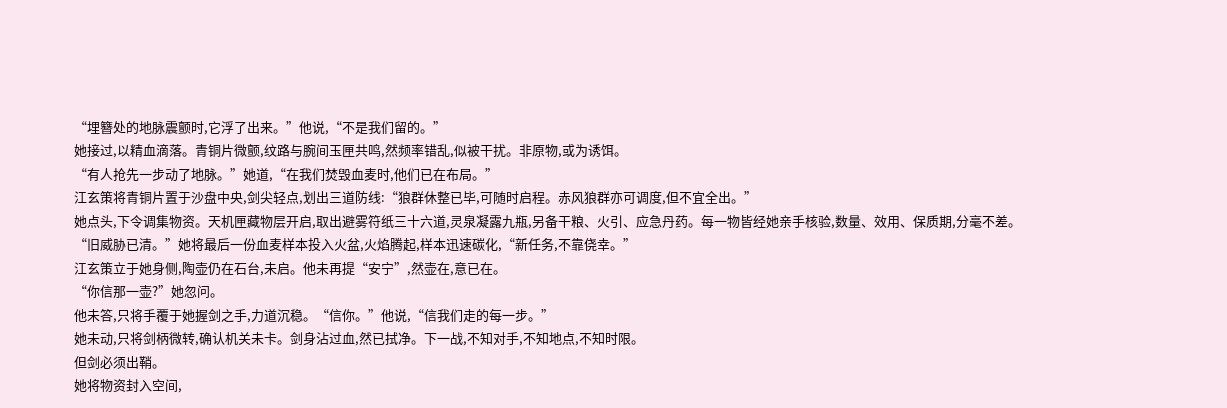“埋簪处的地脉震颤时,它浮了出来。”他说,“不是我们留的。”
她接过,以精血滴落。青铜片微颤,纹路与腕间玉匣共鸣,然频率错乱,似被干扰。非原物,或为诱饵。
“有人抢先一步动了地脉。”她道,“在我们焚毁血麦时,他们已在布局。”
江玄策将青铜片置于沙盘中央,剑尖轻点,划出三道防线:“狼群休整已毕,可随时启程。赤风狼群亦可调度,但不宜全出。”
她点头,下令调集物资。天机匣藏物层开启,取出避雾符纸三十六道,灵泉凝露九瓶,另备干粮、火引、应急丹药。每一物皆经她亲手核验,数量、效用、保质期,分毫不差。
“旧威胁已清。”她将最后一份血麦样本投入火盆,火焰腾起,样本迅速碳化,“新任务,不靠侥幸。”
江玄策立于她身侧,陶壶仍在石台,未启。他未再提“安宁”,然壶在,意已在。
“你信那一壶?”她忽问。
他未答,只将手覆于她握剑之手,力道沉稳。“信你。”他说,“信我们走的每一步。”
她未动,只将剑柄微转,确认机关未卡。剑身沾过血,然已拭净。下一战,不知对手,不知地点,不知时限。
但剑必须出鞘。
她将物资封入空间,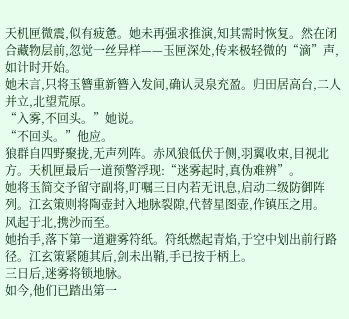天机匣微震,似有疲惫。她未再强求推演,知其需时恢复。然在闭合藏物层前,忽觉一丝异样——玉匣深处,传来极轻微的“滴”声,如计时开始。
她未言,只将玉簪重新簪入发间,确认灵泉充盈。归田居高台,二人并立,北望荒原。
“入雾,不回头。”她说。
“不回头。”他应。
狼群自四野聚拢,无声列阵。赤风狼低伏于侧,羽翼收束,目视北方。天机匣最后一道预警浮现:“迷雾起时,真伪难辨”。
她将玉简交予留守副将,叮嘱三日内若无讯息,启动二级防御阵列。江玄策则将陶壶封入地脉裂隙,代替星图壶,作镇压之用。
风起于北,携沙而至。
她抬手,落下第一道避雾符纸。符纸燃起青焰,于空中划出前行路径。江玄策紧随其后,剑未出鞘,手已按于柄上。
三日后,迷雾将锁地脉。
如今,他们已踏出第一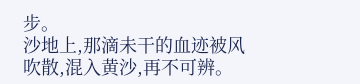步。
沙地上,那滴未干的血迹被风吹散,混入黄沙,再不可辨。